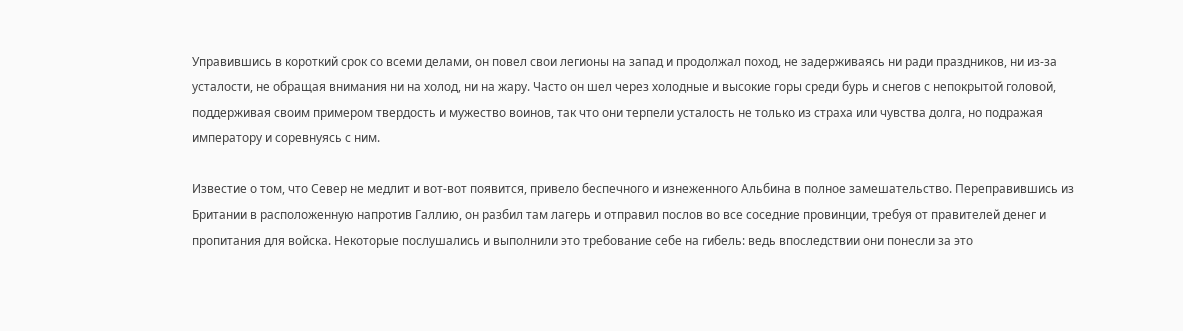Управившись в короткий срок со всеми делами, он повел свои легионы на запад и продолжал поход, не задерживаясь ни ради праздников, ни из-за усталости, не обращая внимания ни на холод, ни на жару. Часто он шел через холодные и высокие горы среди бурь и снегов с непокрытой головой, поддерживая своим примером твердость и мужество воинов, так что они терпели усталость не только из страха или чувства долга, но подражая императору и соревнуясь с ним.

Известие о том, что Север не медлит и вот-вот появится, привело беспечного и изнеженного Альбина в полное замешательство. Переправившись из Британии в расположенную напротив Галлию, он разбил там лагерь и отправил послов во все соседние провинции, требуя от правителей денег и пропитания для войска. Некоторые послушались и выполнили это требование себе на гибель: ведь впоследствии они понесли за это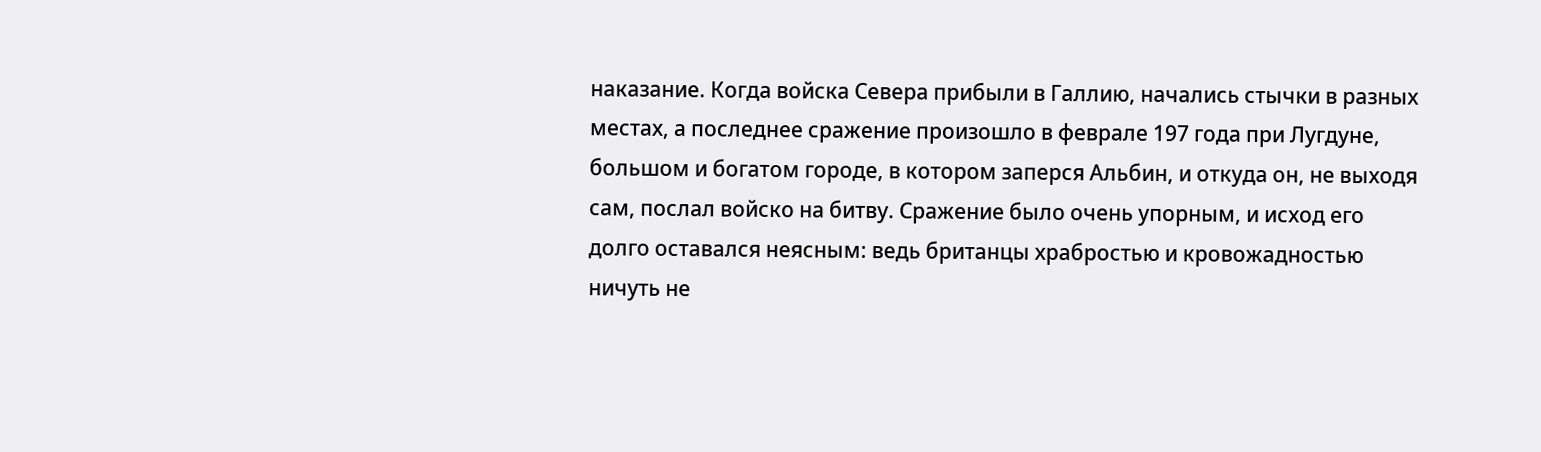наказание. Когда войска Севера прибыли в Галлию, начались стычки в разных местах, а последнее сражение произошло в феврале 197 года при Лугдуне, большом и богатом городе, в котором заперся Альбин, и откуда он, не выходя сам, послал войско на битву. Сражение было очень упорным, и исход его долго оставался неясным: ведь британцы храбростью и кровожадностью ничуть не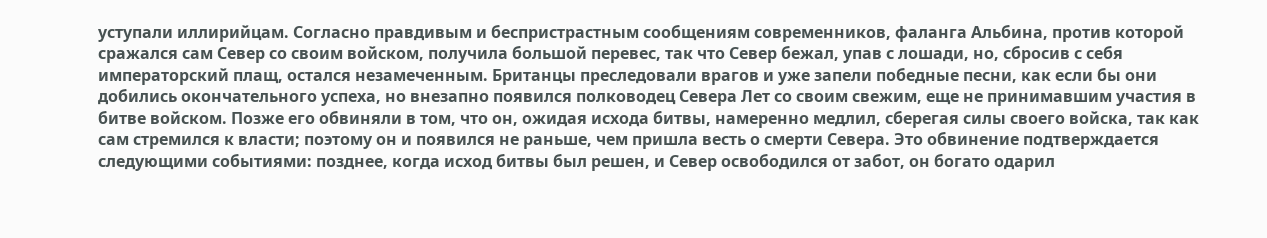уступали иллирийцам. Согласно правдивым и беспристрастным сообщениям современников, фаланга Альбина, против которой сражался сам Север со своим войском, получила большой перевес, так что Север бежал, упав с лошади, но, сбросив с себя императорский плащ, остался незамеченным. Британцы преследовали врагов и уже запели победные песни, как если бы они добились окончательного успеха, но внезапно появился полководец Севера Лет со своим свежим, еще не принимавшим участия в битве войском. Позже его обвиняли в том, что он, ожидая исхода битвы, намеренно медлил, сберегая силы своего войска, так как сам стремился к власти; поэтому он и появился не раньше, чем пришла весть о смерти Севера. Это обвинение подтверждается следующими событиями: позднее, когда исход битвы был решен, и Север освободился от забот, он богато одарил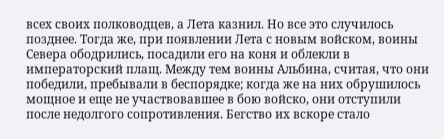всех своих полководцев, а Лета казнил. Но все это случилось позднее. Тогда же, при появлении Лета с новым войском, воины Севера ободрились, посадили его на коня и облекли в императорский плащ. Между тем воины Альбина, считая, что они победили, пребывали в беспорядке; когда же на них обрушилось мощное и еще не участвовавшее в бою войско, они отступили после недолгого сопротивления. Бегство их вскоре стало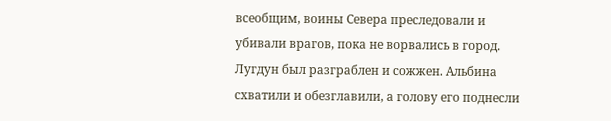всеобщим, воины Севера преследовали и убивали врагов, пока не ворвались в город. Лугдун был разграблен и сожжен. Альбина схватили и обезглавили, а голову его поднесли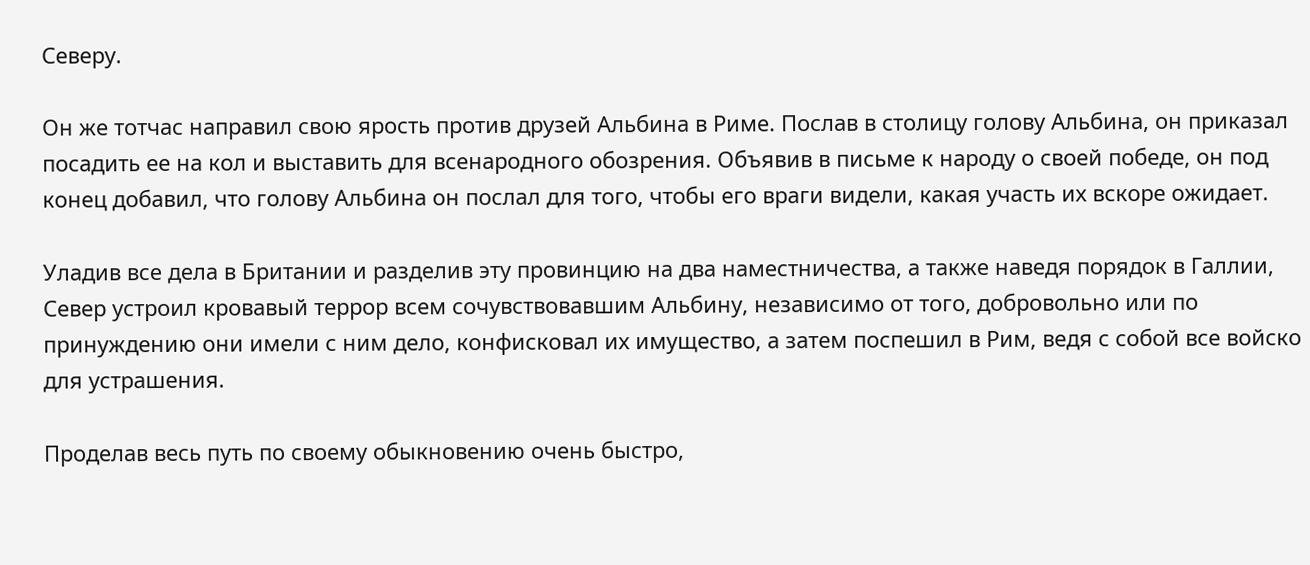Северу.

Он же тотчас направил свою ярость против друзей Альбина в Риме. Послав в столицу голову Альбина, он приказал посадить ее на кол и выставить для всенародного обозрения. Объявив в письме к народу о своей победе, он под конец добавил, что голову Альбина он послал для того, чтобы его враги видели, какая участь их вскоре ожидает.

Уладив все дела в Британии и разделив эту провинцию на два наместничества, а также наведя порядок в Галлии, Север устроил кровавый террор всем сочувствовавшим Альбину, независимо от того, добровольно или по принуждению они имели с ним дело, конфисковал их имущество, а затем поспешил в Рим, ведя с собой все войско для устрашения.

Проделав весь путь по своему обыкновению очень быстро,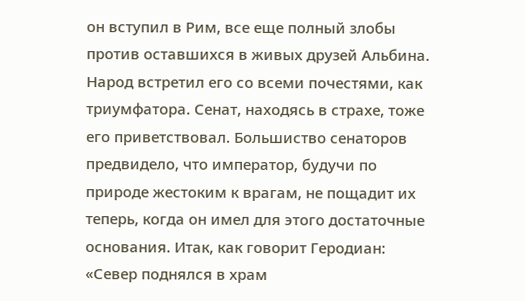он вступил в Рим, все еще полный злобы против оставшихся в живых друзей Альбина. Народ встретил его со всеми почестями, как триумфатора. Сенат, находясь в страхе, тоже его приветствовал. Большиство сенаторов предвидело, что император, будучи по природе жестоким к врагам, не пощадит их теперь, когда он имел для этого достаточные основания. Итак, как говорит Геродиан: «Север поднялся в храм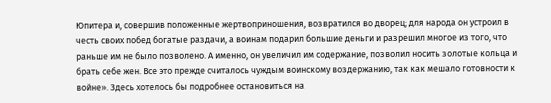Юпитера и, совершив положенные жертвоприношения, возвратился во дворец; для народа он устроил в честь своих побед богатые раздачи, а воинам подарил большие деньги и разрешил многое из того, что раньше им не было позволено. А именно, он увеличил им содержание, позволил носить золотые кольца и брать себе жен. Все это прежде считалось чуждым воинскому воздержанию, так как мешало готовности к войне». Здесь хотелось бы подробнее остановиться на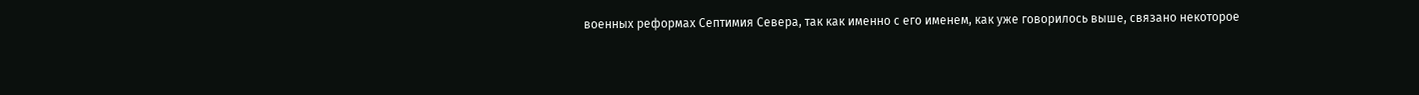военных реформах Септимия Севера, так как именно с его именем, как уже говорилось выше, связано некоторое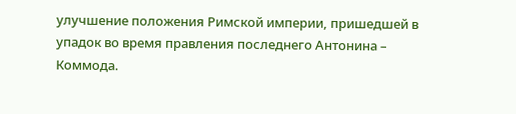улучшение положения Римской империи, пришедшей в упадок во время правления последнего Антонина – Коммода.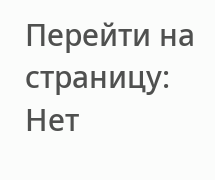Перейти на страницу:
Нет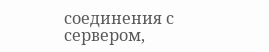соединения с сервером,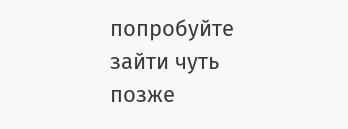попробуйте зайти чуть позже